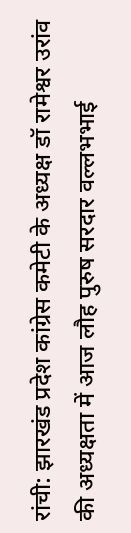रांची: झारखंड प्रदेश कांग्रेस कमेटी के अध्यक्ष डॉ रामेश्वर उरांव की अध्यक्षता में आज लौह पुरुष सरदार वल्लभभाई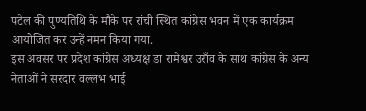पटेल की पुण्यतिथि के मौके पर रांची स्थित कांग्रेस भवन में एक कार्यक्रम आयोजित कर उन्हें नमन किया गया.
इस अवसर पर प्रदेश कांग्रेस अध्यक्ष डा रामेश्वर उराँव के साथ कांग्रेस के अन्य नेताओं ने सरदार वल्लभ भाई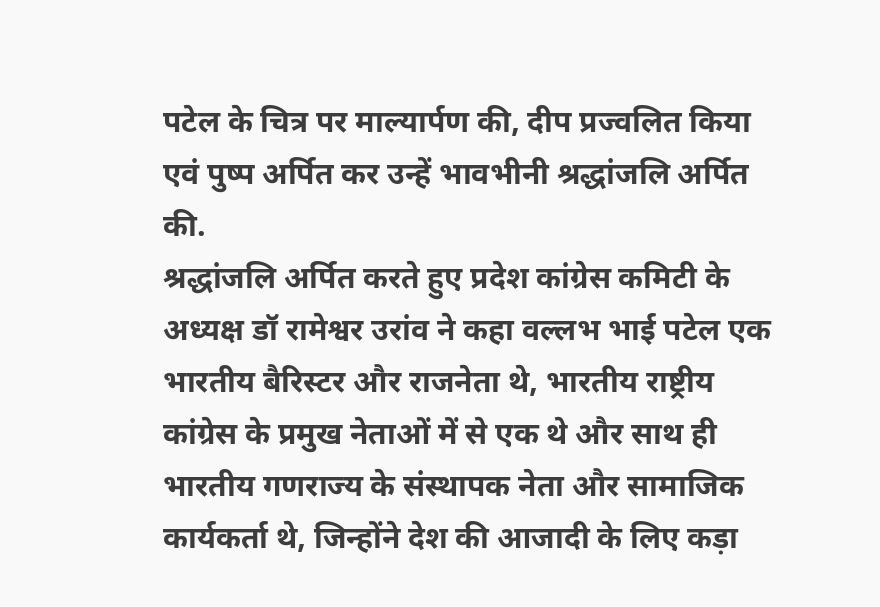पटेल के चित्र पर माल्यार्पण की, दीप प्रज्वलित किया एवं पुष्प अर्पित कर उन्हें भावभीनी श्रद्धांजलि अर्पित की.
श्रद्धांजलि अर्पित करते हुए प्रदेश कांग्रेस कमिटी के अध्यक्ष डॉ रामेश्वर उरांव ने कहा वल्लभ भाई पटेल एक भारतीय बैरिस्टर और राजनेता थे, भारतीय राष्ट्रीय कांग्रेस के प्रमुख नेताओं में से एक थे और साथ ही भारतीय गणराज्य के संस्थापक नेता और सामाजिक कार्यकर्ता थे, जिन्होंने देश की आजादी के लिए कड़ा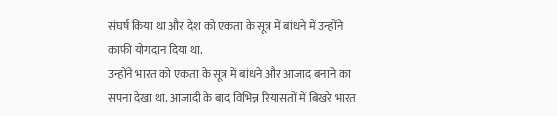संघर्ष किया था और देश को एकता के सूत्र में बांधने में उन्होंने काफी योगदान दिया था.
उन्होंने भारत को एकता के सूत्र में बांधने और आजाद बनाने का सपना देखा था. आजादी के बाद विभिन्न रियासतों में बिखरे भारत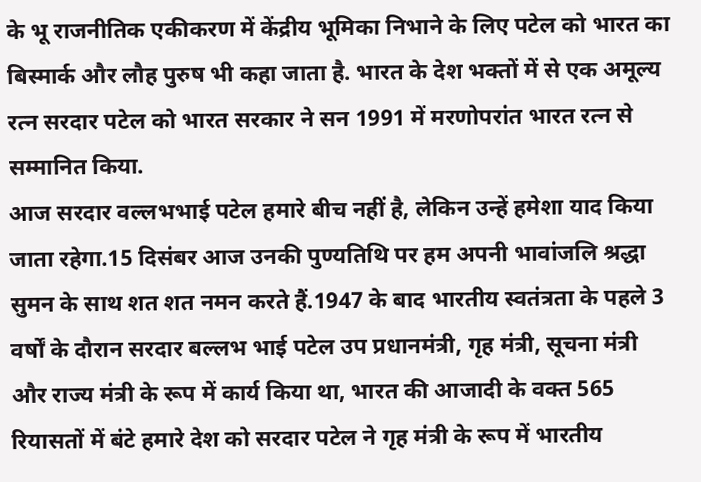के भू राजनीतिक एकीकरण में केंद्रीय भूमिका निभाने के लिए पटेल को भारत का बिस्मार्क और लौह पुरुष भी कहा जाता है. भारत के देश भक्तों में से एक अमूल्य रत्न सरदार पटेल को भारत सरकार ने सन 1991 में मरणोपरांत भारत रत्न से सम्मानित किया.
आज सरदार वल्लभभाई पटेल हमारे बीच नहीं है, लेकिन उन्हें हमेशा याद किया जाता रहेगा.15 दिसंबर आज उनकी पुण्यतिथि पर हम अपनी भावांजलि श्रद्धा सुमन के साथ शत शत नमन करते हैं.1947 के बाद भारतीय स्वतंत्रता के पहले 3 वर्षों के दौरान सरदार बल्लभ भाई पटेल उप प्रधानमंत्री, गृह मंत्री, सूचना मंत्री और राज्य मंत्री के रूप में कार्य किया था, भारत की आजादी के वक्त 565 रियासतों में बंटे हमारे देश को सरदार पटेल ने गृह मंत्री के रूप में भारतीय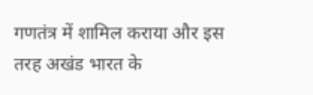गणतंत्र में शामिल कराया और इस तरह अखंड भारत के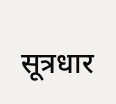सूत्रधार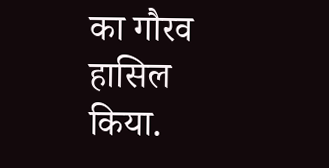का गौरव हासिल किया.